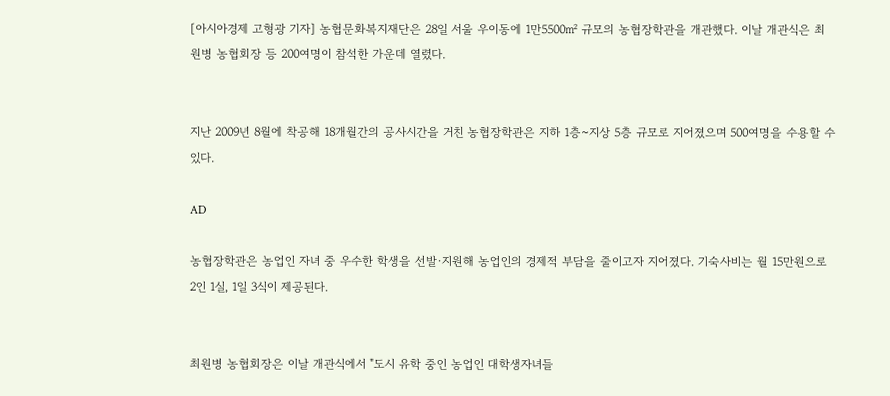[아시아경제 고형광 기자] 농협문화복지재단은 28일 서울 우이동에 1만5500㎡ 규모의 농협장학관을 개관했다. 이날 개관식은 최원병 농협회장 등 200여명이 참석한 가운데 열렸다.


지난 2009년 8월에 착공해 18개월간의 공사시간을 거친 농협장학관은 지하 1층~지상 5층 규모로 지어졌으며 500여명을 수용할 수 있다.

AD

농협장학관은 농업인 자녀 중 우수한 학생을 선발·지원해 농업인의 경제적 부담을 줄이고자 지어졌다. 기숙사비는 월 15만원으로 2인 1실, 1일 3식이 제공된다.


최원병 농협회장은 이날 개관식에서 "도시 유학 중인 농업인 대학생자녀들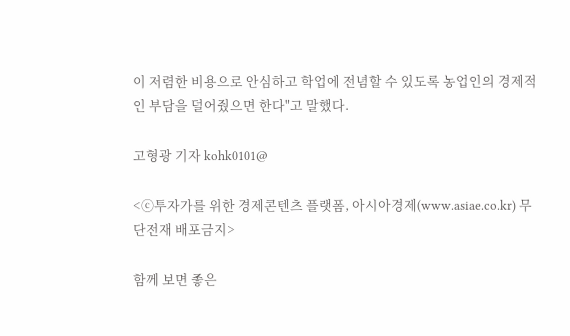이 저렴한 비용으로 안심하고 학업에 전념할 수 있도록 농업인의 경제적인 부담을 덜어줬으면 한다"고 말했다.

고형광 기자 kohk0101@

<ⓒ투자가를 위한 경제콘텐츠 플랫폼, 아시아경제(www.asiae.co.kr) 무단전재 배포금지>

함께 보면 좋은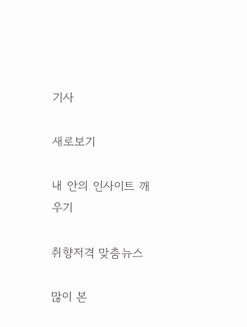기사

새로보기

내 안의 인사이트 깨우기

취향저격 맞춤뉴스

많이 본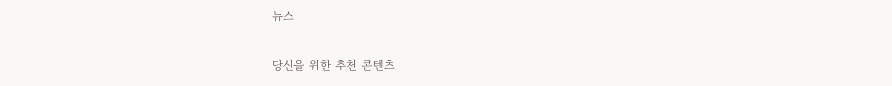뉴스

당신을 위한 추천 콘텐츠